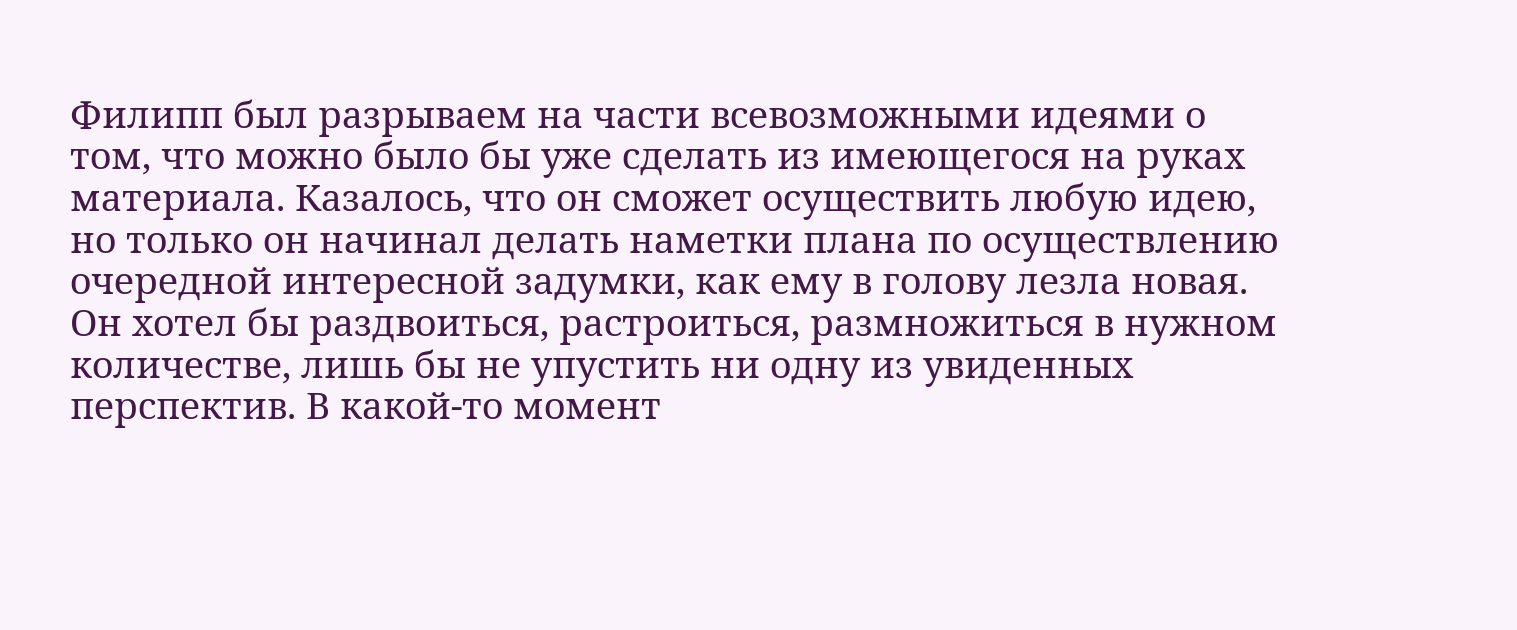Филипп был разрываем на части всевозможными идеями о том, что можно было бы уже сделать из имеющегося на руках материала. Казалось, что он сможет осуществить любую идею, но только он начинал делать наметки плана по осуществлению очередной интересной задумки, как ему в голову лезла новая. Он хотел бы раздвоиться, растроиться, размножиться в нужном количестве, лишь бы не упустить ни одну из увиденных перспектив. В какой-то момент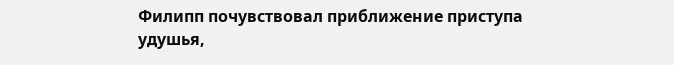Филипп почувствовал приближение приступа удушья,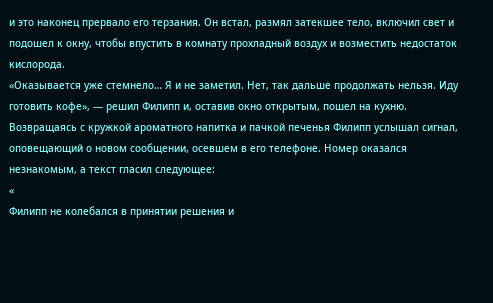и это наконец прервало его терзания. Он встал, размял затекшее тело, включил свет и подошел к окну, чтобы впустить в комнату прохладный воздух и возместить недостаток кислорода.
«Оказывается уже стемнело… Я и не заметил. Нет, так дальше продолжать нельзя. Иду готовить кофе», — решил Филипп и, оставив окно открытым, пошел на кухню.
Возвращаясь с кружкой ароматного напитка и пачкой печенья Филипп услышал сигнал, оповещающий о новом сообщении, осевшем в его телефоне. Номер оказался незнакомым, а текст гласил следующее:
«
Филипп не колебался в принятии решения и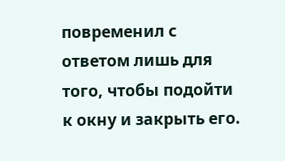повременил с ответом лишь для того, чтобы подойти к окну и закрыть его.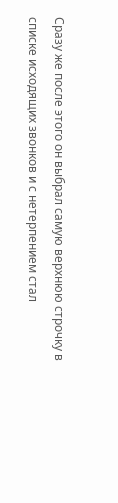Сразу же после этого он выбрал самую верхнюю строчку в списке исходящих звонков и с нетерпением стал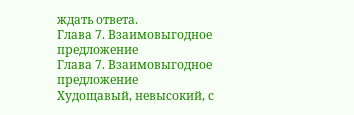ждать ответа.
Глава 7. Взаимовыгодное предложение
Глава 7. Взаимовыгодное предложение
Худощавый, невысокий, с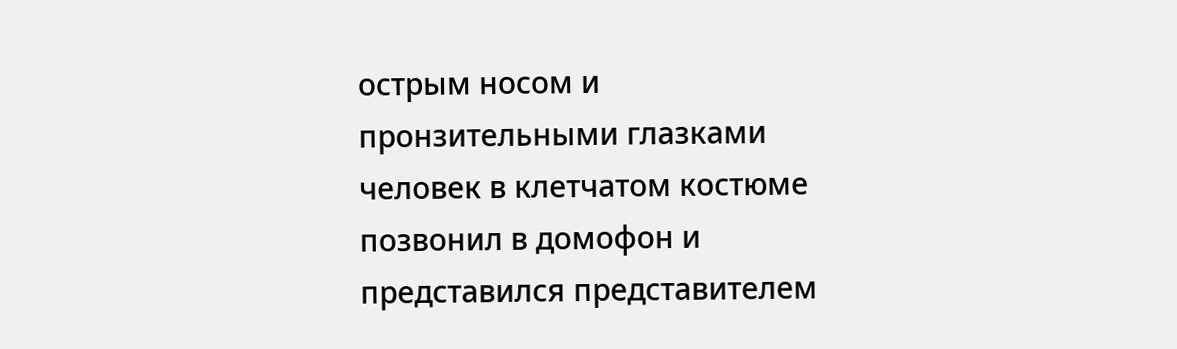острым носом и пронзительными глазками человек в клетчатом костюме позвонил в домофон и представился представителем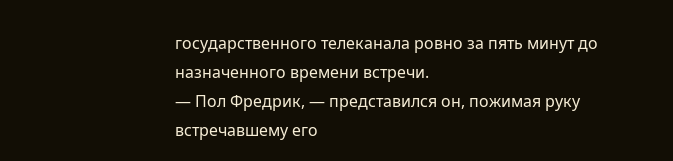государственного телеканала ровно за пять минут до назначенного времени встречи.
— Пол Фредрик, — представился он, пожимая руку встречавшему его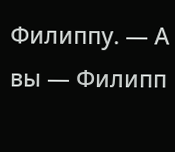Филиппу. — А вы — Филипп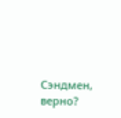Сэндмен, верно?